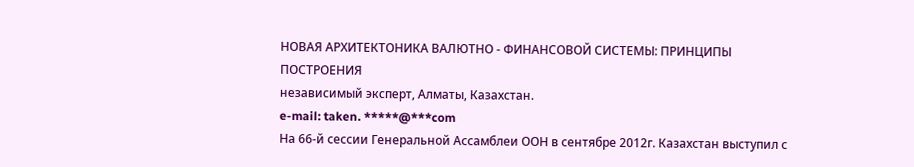НОВАЯ АРХИТЕКТОНИКА ВАЛЮТНО - ФИНАНСОВОЙ СИСТЕМЫ: ПРИНЦИПЫ ПОСТРОЕНИЯ
независимый эксперт, Алматы, Казахстан.
e-mail: taken. *****@***com
На 66-й сессии Генеральной Ассамблеи ООН в сентябре 2012г. Казахстан выступил с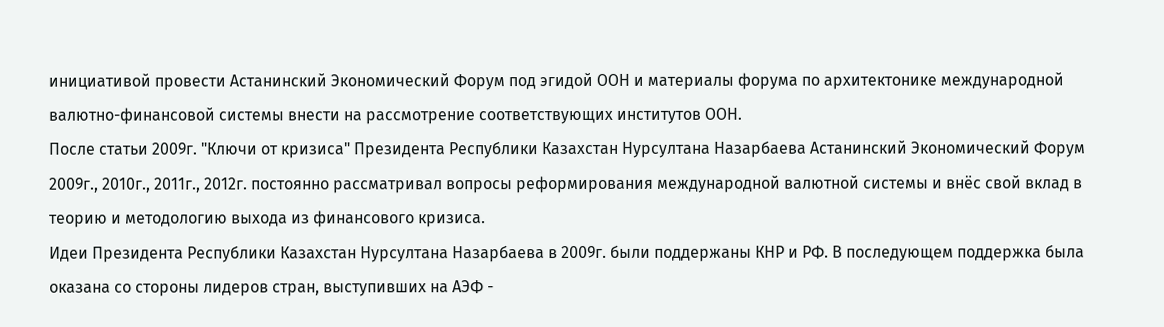инициативой провести Астанинский Экономический Форум под эгидой ООН и материалы форума по архитектонике международной валютно-финансовой системы внести на рассмотрение соответствующих институтов ООН.
После статьи 2009г. "Ключи от кризиса" Президента Республики Казахстан Нурсултана Назарбаева Астанинский Экономический Форум 2009г., 2010г., 2011г., 2012г. постоянно рассматривал вопросы реформирования международной валютной системы и внёс свой вклад в теорию и методологию выхода из финансового кризиса.
Идеи Президента Республики Казахстан Нурсултана Назарбаева в 2009г. были поддержаны КНР и РФ. В последующем поддержка была оказана со стороны лидеров стран, выступивших на АЭФ -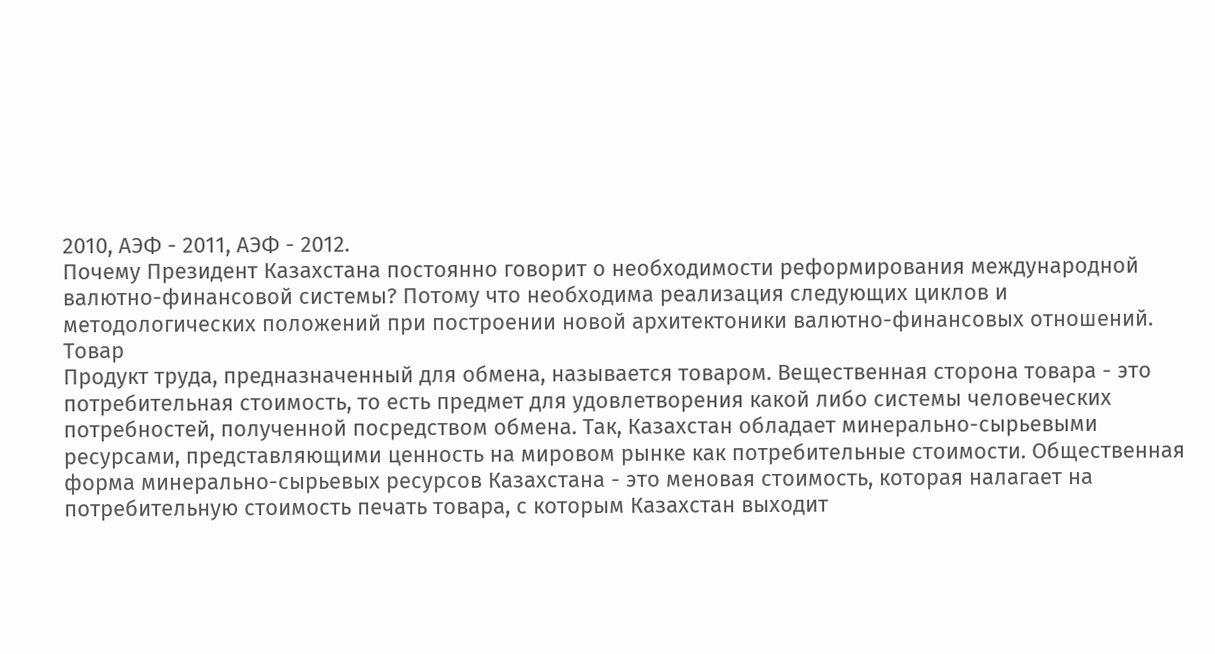2010, АЭФ - 2011, АЭФ - 2012.
Почему Президент Казахстана постоянно говорит о необходимости реформирования международной валютно-финансовой системы? Потому что необходима реализация следующих циклов и методологических положений при построении новой архитектоники валютно-финансовых отношений.
Товар
Продукт труда, предназначенный для обмена, называется товаром. Вещественная сторона товара - это потребительная стоимость, то есть предмет для удовлетворения какой либо системы человеческих потребностей, полученной посредством обмена. Так, Казахстан обладает минерально-сырьевыми ресурсами, представляющими ценность на мировом рынке как потребительные стоимости. Общественная форма минерально-сырьевых ресурсов Казахстана - это меновая стоимость, которая налагает на потребительную стоимость печать товара, с которым Казахстан выходит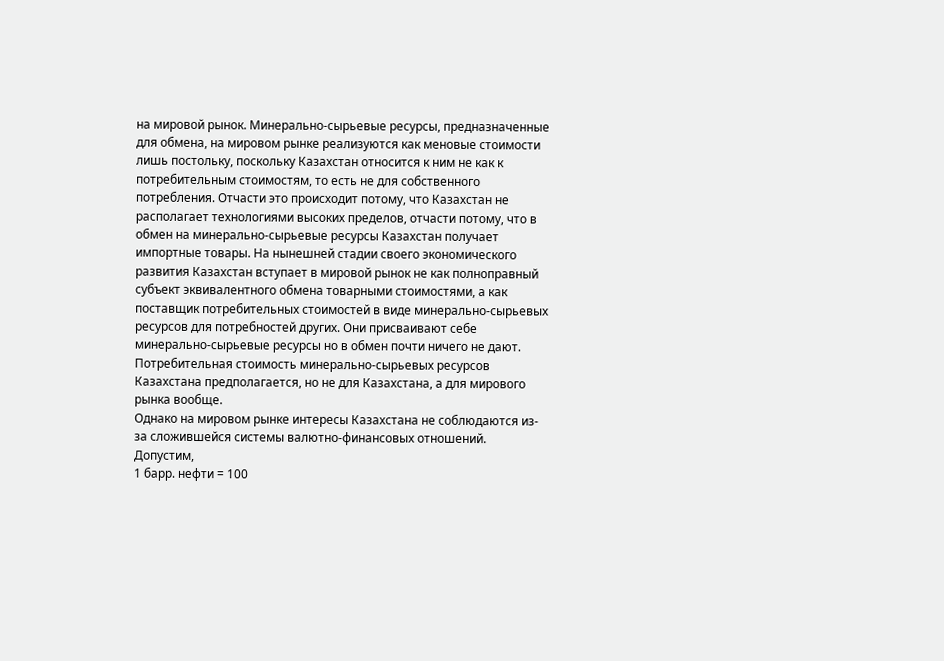на мировой рынок. Минерально-сырьевые ресурсы, предназначенные для обмена, на мировом рынке реализуются как меновые стоимости лишь постольку, поскольку Казахстан относится к ним не как к потребительным стоимостям, то есть не для собственного потребления. Отчасти это происходит потому, что Казахстан не располагает технологиями высоких пределов, отчасти потому, что в обмен на минерально-сырьевые ресурсы Казахстан получает импортные товары. На нынешней стадии своего экономического развития Казахстан вступает в мировой рынок не как полноправный субъект эквивалентного обмена товарными стоимостями, а как поставщик потребительных стоимостей в виде минерально-сырьевых ресурсов для потребностей других. Они присваивают себе минерально-сырьевые ресурсы но в обмен почти ничего не дают. Потребительная стоимость минерально-сырьевых ресурсов Казахстана предполагается, но не для Казахстана, а для мирового рынка вообще.
Однако на мировом рынке интересы Казахстана не соблюдаются из-за сложившейся системы валютно-финансовых отношений. Допустим,
1 барр. нефти = 100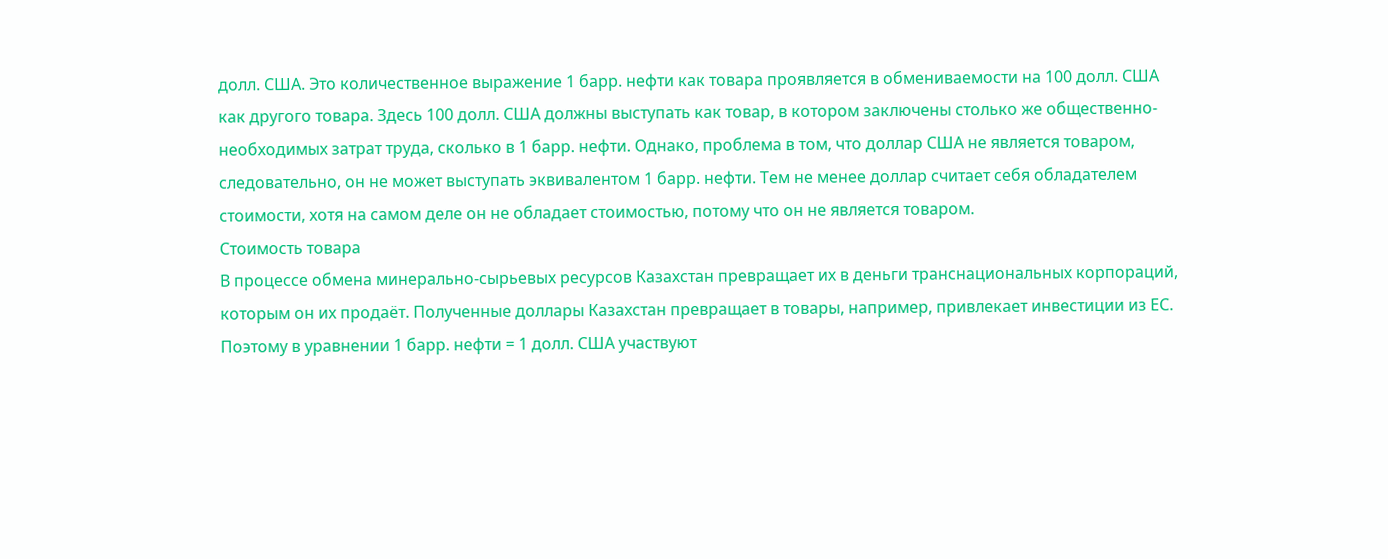долл. США. Это количественное выражение 1 барр. нефти как товара проявляется в обмениваемости на 100 долл. США как другого товара. Здесь 100 долл. США должны выступать как товар, в котором заключены столько же общественно-необходимых затрат труда, сколько в 1 барр. нефти. Однако, проблема в том, что доллар США не является товаром, следовательно, он не может выступать эквивалентом 1 барр. нефти. Тем не менее доллар считает себя обладателем стоимости, хотя на самом деле он не обладает стоимостью, потому что он не является товаром.
Стоимость товара
В процессе обмена минерально-сырьевых ресурсов Казахстан превращает их в деньги транснациональных корпораций, которым он их продаёт. Полученные доллары Казахстан превращает в товары, например, привлекает инвестиции из ЕС. Поэтому в уравнении 1 барр. нефти = 1 долл. США участвуют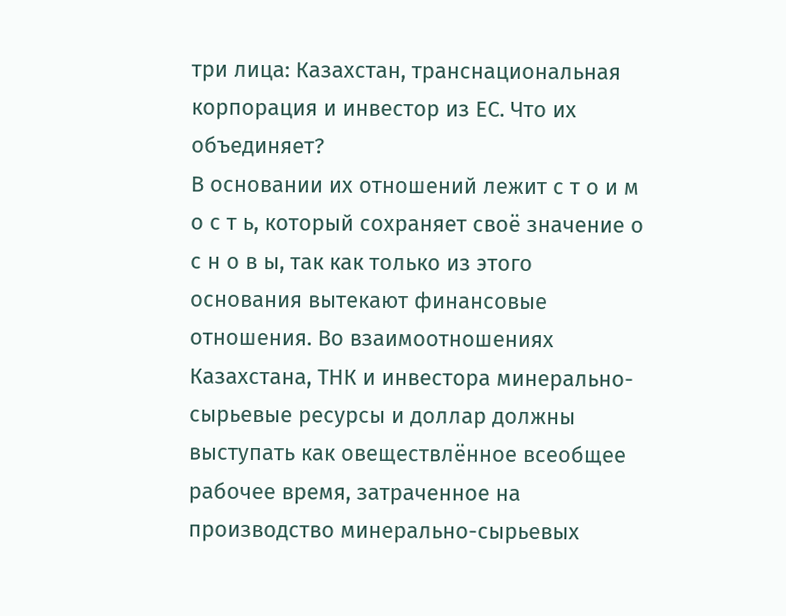три лица: Казахстан, транснациональная корпорация и инвестор из ЕС. Что их объединяет?
В основании их отношений лежит с т о и м о с т ь, который сохраняет своё значение о с н о в ы, так как только из этого основания вытекают финансовые отношения. Во взаимоотношениях Казахстана, ТНК и инвестора минерально-сырьевые ресурсы и доллар должны выступать как овеществлённое всеобщее рабочее время, затраченное на производство минерально-сырьевых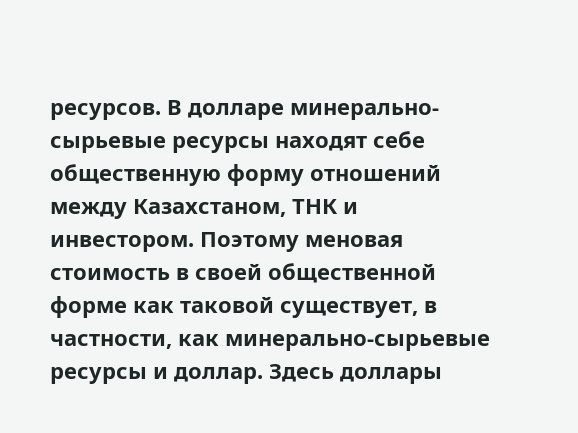ресурсов. В долларе минерально-сырьевые ресурсы находят себе общественную форму отношений между Казахстаном, ТНК и инвестором. Поэтому меновая стоимость в своей общественной форме как таковой существует, в частности, как минерально-сырьевые ресурсы и доллар. Здесь доллары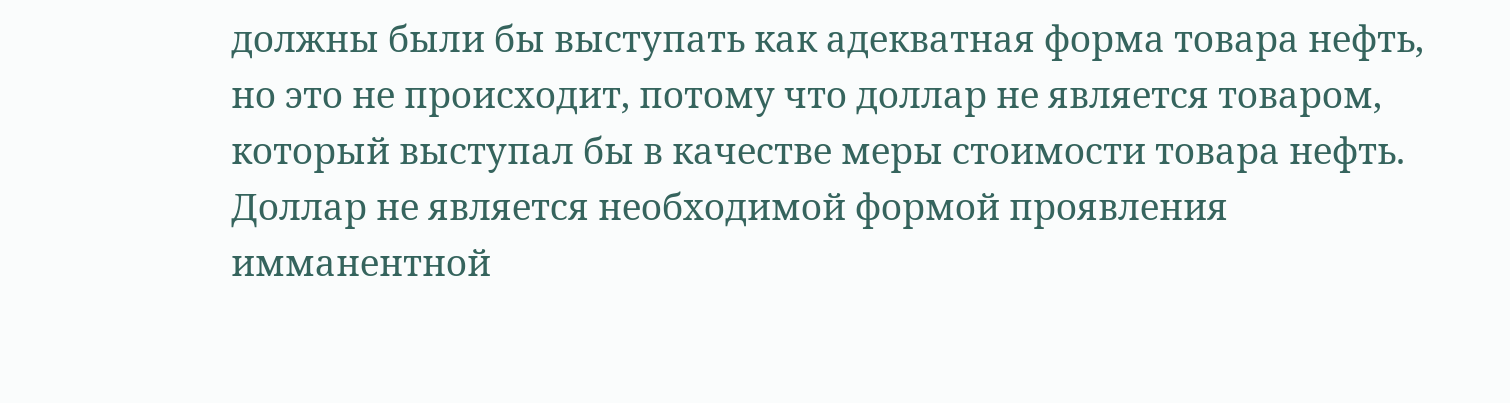должны были бы выступать как адекватная форма товара нефть, но это не происходит, потому что доллар не является товаром, который выступал бы в качестве меры стоимости товара нефть. Доллар не является необходимой формой проявления имманентной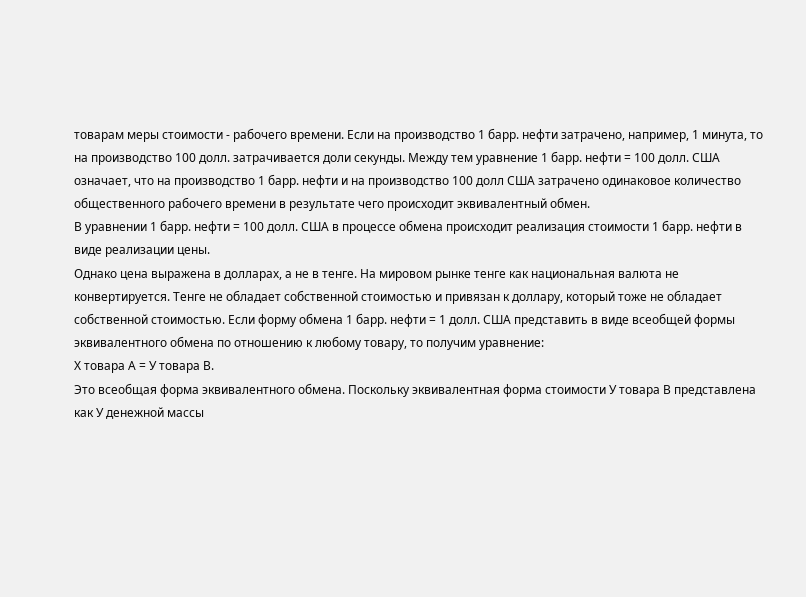товарам меры стоимости - рабочего времени. Если на производство 1 барр. нефти затрачено, например, 1 минута, то на производство 100 долл. затрачивается доли секунды. Между тем уравнение 1 барр. нефти = 100 долл. США означает, что на производство 1 барр. нефти и на производство 100 долл США затрачено одинаковое количество общественного рабочего времени в результате чего происходит эквивалентный обмен.
В уравнении 1 барр. нефти = 100 долл. США в процессе обмена происходит реализация стоимости 1 барр. нефти в виде реализации цены.
Однако цена выражена в долларах, а не в тенге. На мировом рынке тенге как национальная валюта не конвертируется. Тенге не обладает собственной стоимостью и привязан к доллару, который тоже не обладает собственной стоимостью. Если форму обмена 1 барр. нефти = 1 долл. США представить в виде всеобщей формы эквивалентного обмена по отношению к любому товару, то получим уравнение:
Х товара А = У товара В.
Это всеобщая форма эквивалентного обмена. Поскольку эквивалентная форма стоимости У товара В представлена как У денежной массы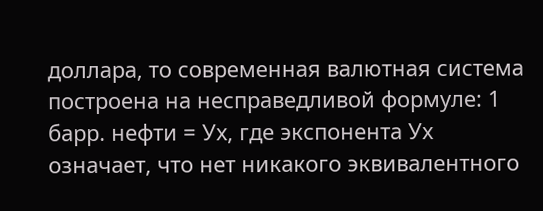доллара, то современная валютная система построена на несправедливой формуле: 1 барр. нефти = Ух, где экспонента Ух означает, что нет никакого эквивалентного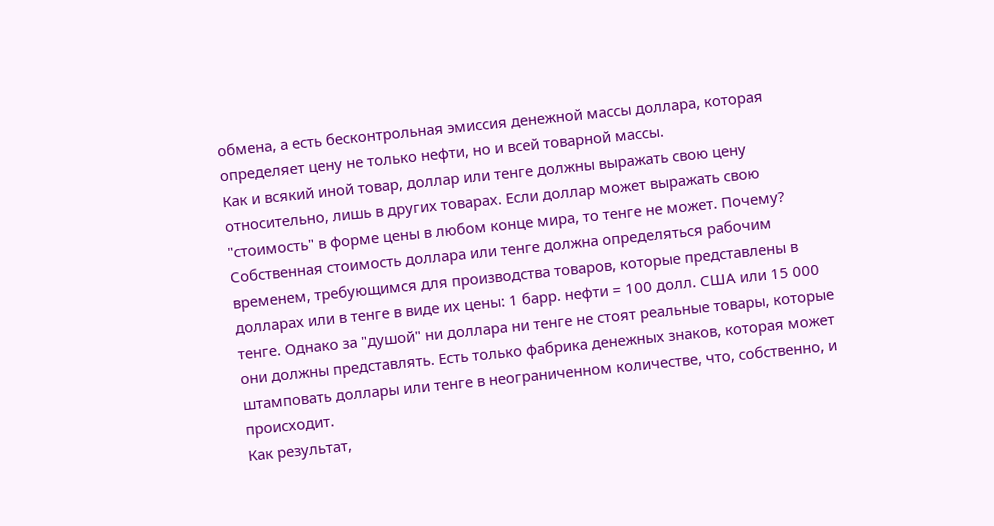обмена, а есть бесконтрольная эмиссия денежной массы доллара, которая определяет цену не только нефти, но и всей товарной массы.
Как и всякий иной товар, доллар или тенге должны выражать свою цену относительно, лишь в других товарах. Если доллар может выражать свою "стоимость" в форме цены в любом конце мира, то тенге не может. Почему?
Собственная стоимость доллара или тенге должна определяться рабочим временем, требующимся для производства товаров, которые представлены в долларах или в тенге в виде их цены: 1 барр. нефти = 100 долл. США или 15 000 тенге. Однако за "душой" ни доллара ни тенге не стоят реальные товары, которые они должны представлять. Есть только фабрика денежных знаков, которая может штамповать доллары или тенге в неограниченном количестве, что, собственно, и происходит.
Как результат,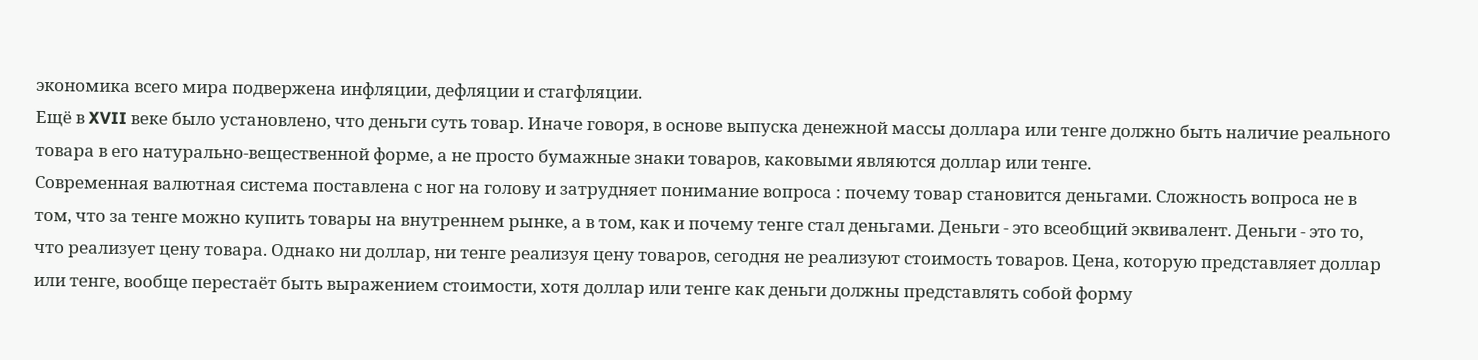экономика всего мира подвержена инфляции, дефляции и стагфляции.
Ещё в XVII веке было установлено, что деньги суть товар. Иначе говоря, в основе выпуска денежной массы доллара или тенге должно быть наличие реального товара в его натурально-вещественной форме, а не просто бумажные знаки товаров, каковыми являются доллар или тенге.
Современная валютная система поставлена с ног на голову и затрудняет понимание вопроса : почему товар становится деньгами. Сложность вопроса не в том, что за тенге можно купить товары на внутреннем рынке, а в том, как и почему тенге стал деньгами. Деньги - это всеобщий эквивалент. Деньги - это то, что реализует цену товара. Однако ни доллар, ни тенге реализуя цену товаров, сегодня не реализуют стоимость товаров. Цена, которую представляет доллар или тенге, вообще перестаёт быть выражением стоимости, хотя доллар или тенге как деньги должны представлять собой форму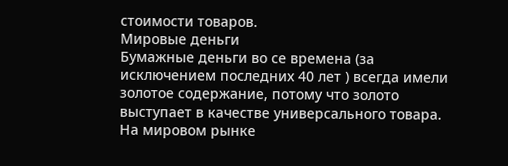стоимости товаров.
Мировые деньги
Бумажные деньги во се времена (за исключением последних 40 лет ) всегда имели золотое содержание, потому что золото выступает в качестве универсального товара. На мировом рынке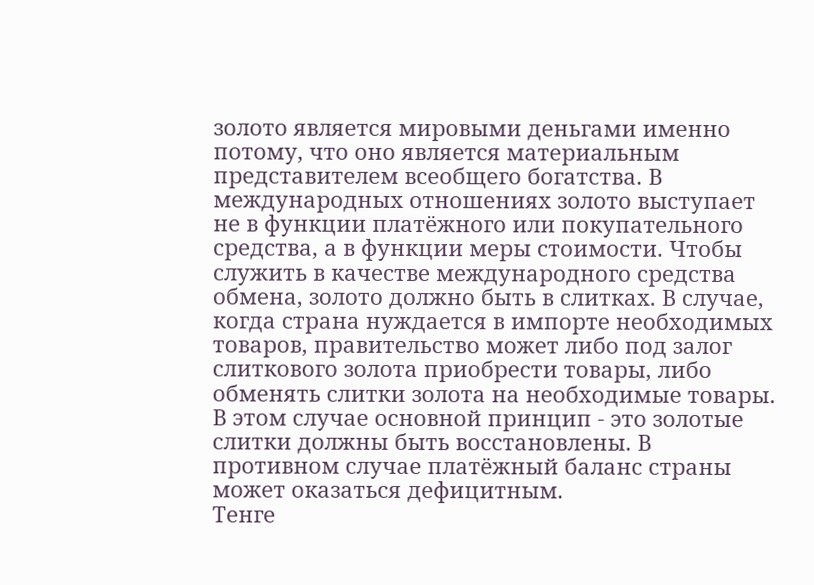золото является мировыми деньгами именно потому, что оно является материальным представителем всеобщего богатства. В международных отношениях золото выступает не в функции платёжного или покупательного средства, а в функции меры стоимости. Чтобы служить в качестве международного средства обмена, золото должно быть в слитках. В случае, когда страна нуждается в импорте необходимых товаров, правительство может либо под залог слиткового золота приобрести товары, либо обменять слитки золота на необходимые товары. В этом случае основной принцип - это золотые слитки должны быть восстановлены. В противном случае платёжный баланс страны может оказаться дефицитным.
Тенге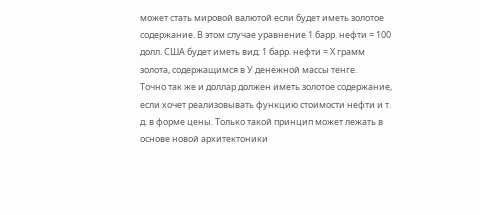может стать мировой валютой если будет иметь золотое содержание. В этом случае уравнение 1 барр. нефти = 100 долл. США будет иметь вид: 1 барр. нефти = Х грамм золота, содержащимся в У денежной массы тенге.
Точно так же и доллар должен иметь золотое содержание, если хочет реализовывать функцию стоимости нефти и т. д. в форме цены. Только такой принцип может лежать в основе новой архитектоники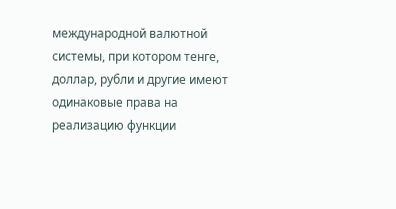международной валютной системы, при котором тенге, доллар, рубли и другие имеют одинаковые права на реализацию функции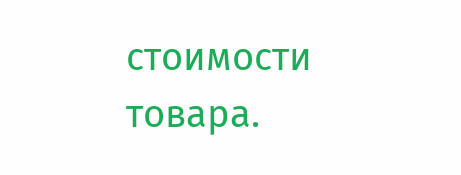стоимости товара.